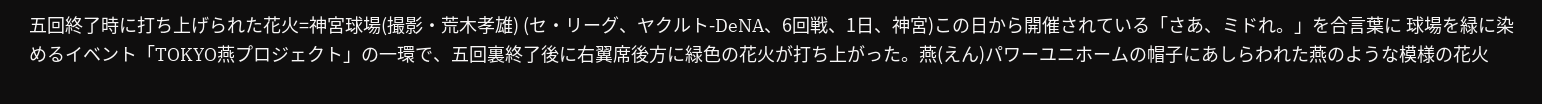五回終了時に打ち上げられた花火=神宮球場(撮影・荒木孝雄) (セ・リーグ、ヤクルト-DeNA、6回戦、1日、神宮)この日から開催されている「さあ、ミドれ。」を合言葉に 球場を緑に染めるイベント「TOKYO燕プロジェクト」の一環で、五回裏終了後に右翼席後方に緑色の花火が打ち上がった。燕(えん)パワーユニホームの帽子にあしらわれた燕のような模様の花火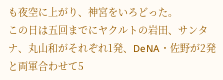も夜空に上がり、神宮をいろどった。
この日は五回までにヤクルトの岩田、サンタナ、丸山和がそれぞれ1発、DeNA・佐野が2発と両軍合わせて5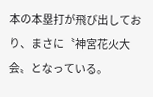本の本塁打が飛び出しており、まさに〝神宮花火大会〟となっている。